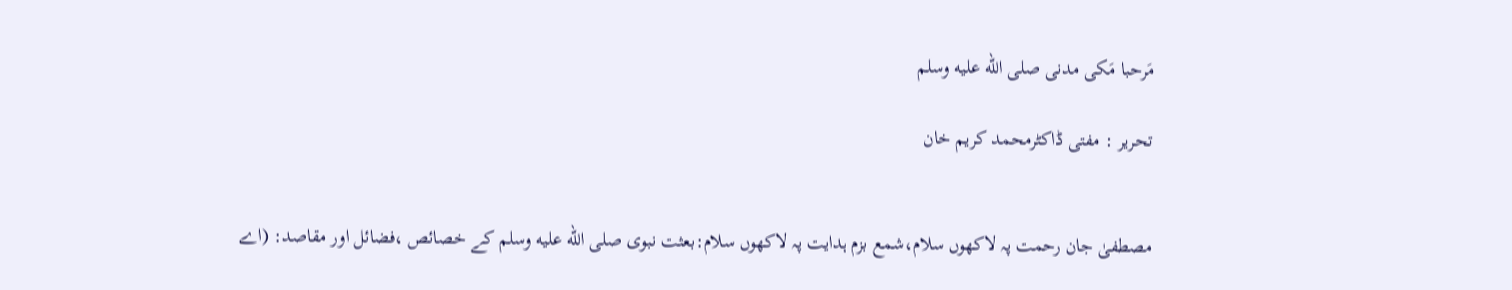مَرحبا مَکی مدنی صلى الله عليه وسلم

تحریر : مفتی ڈاکٹرمحمد کریم خان


مصطفیٰ جان رحمت پہ لاکھوں سلام،شمع بزم ہدایت پہ لاکھوں سلام:بعثت نبوی صلى الله عليه وسلم کے خصائص ،فضائل اور مقاصد: (اے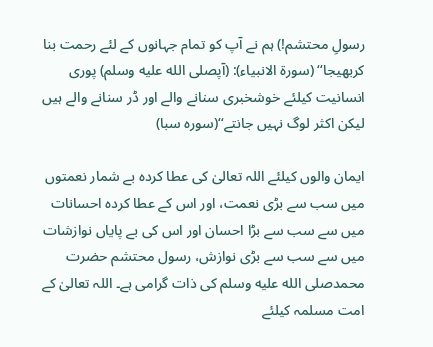رسولِ محتشم!) ہم نے آپ کو تمام جہانوں کے لئے رحمت بنا کربھیجا‘‘ (سورۃ الانبیاء): (آپصلى الله عليه وسلم) پوری انسانیت کیلئے خوشخبری سنانے والے اور ڈر سنانے والے ہیں لیکن اکثر لوگ نہیں جانتے‘‘(سورہ سبا)

ایمان والوں کیلئے اللہ تعالیٰ کی عطا کردہ بے شمار نعمتوں میں سب سے بڑی نعمت، اور اس کے عطا کردہ احسانات میں سے سب سے بڑا احسان اور اس کی بے پایاں نوازشات میں سے سب سے بڑی نوازش، رسول محتشم حضرت محمدصلى الله عليه وسلم کی ذات گرامی ہے۔ اللہ تعالیٰ کے امت مسلمہ کیلئے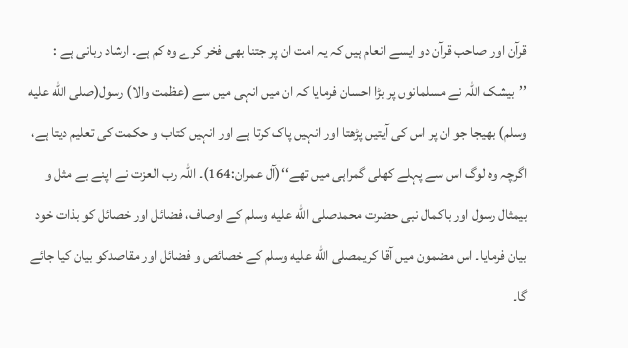قرآن اور صاحب قرآن دو ایسے انعام ہیں کہ یہ امت ان پر جتنا بھی فخر کرے وہ کم ہے۔ ارشاد ربانی ہے : ’’بیشک اللہ نے مسلمانوں پر بڑا احسان فرمایا کہ ان میں انہی میں سے (عظمت والا) رسول(صلى الله عليه وسلم) بھیجا جو ان پر اس کی آیتیں پڑھتا اور انہیں پاک کرتا ہے اور انہیں کتاب و حکمت کی تعلیم دیتا ہے، اگرچہ وہ لوگ اس سے پہلے کھلی گمراہی میں تھے‘‘(آل عمران:164)۔ اللہ رب العزت نے اپنے بے مثل و بیمثال رسول اور باکمال نبی حضرت محمدصلى الله عليه وسلم کے اوصاف، فضائل اور خصائل کو بذات خود بیان فرمایا۔ اس مضمون میں آقا کریمصلى الله عليه وسلم کے خصائص و فضائل اور مقاصدکو بیان کیا جائے گا۔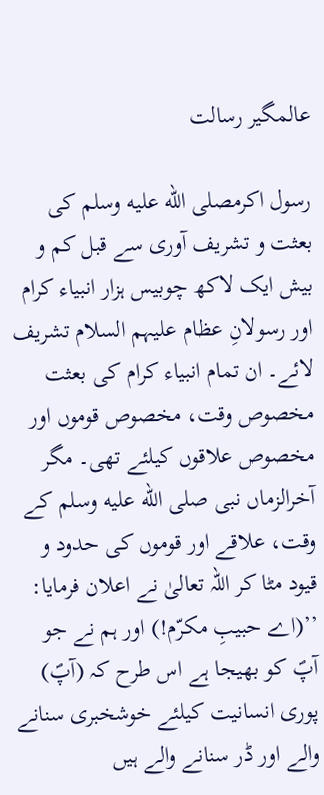عالمگیر رسالت

رسول اکرمصلى الله عليه وسلم کی بعثت و تشریف آوری سے قبل کم و بیش ایک لاکھ چوبیس ہزار انبیاء کرام اور رسولانِ عظام علیہم السلام تشریف لائے۔ ان تمام انبیاء کرام کی بعثت مخصوص وقت، مخصوص قوموں اور مخصوص علاقوں کیلئے تھی۔ مگر آخرالزماں نبی صلى الله عليه وسلم کے وقت، علاقے اور قوموں کی حدود و قیود مٹا کر اللہ تعالیٰ نے اعلان فرمایا: ’’(اے حبیبِ مکرّم!) اور ہم نے جو آپؐ کو بھیجا ہے اس طرح کہ (آپؐ) پوری انسانیت کیلئے خوشخبری سنانے والے اور ڈر سنانے والے ہیں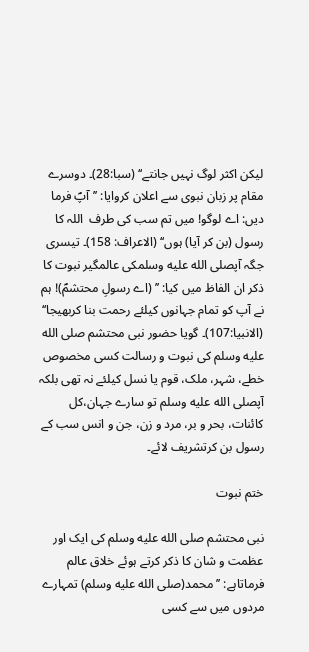لیکن اکثر لوگ نہیں جانتے‘‘ (سبا:28)۔ دوسرے مقام پر زبان نبوی سے اعلان کروایا: ’’آپؐ فرما دیں: اے لوگو! میں تم سب کی طرف  اللہ کا رسول (بن کر آیا) ہوں‘‘ (الاعراف: 158)۔ تیسری جگہ آپصلى الله عليه وسلمکی عالمگیر نبوت کا ذکر ان الفاظ میں کیا: ’’ (اے رسولِ محتشمؐ)! ہم نے آپ کو تمام جہانوں کیلئے رحمت بنا کربھیجا‘‘ (الانبیا:107)۔ گویا حضور نبی محتشم صلى الله عليه وسلم کی نبوت و رسالت کسی مخصوص خطے، شہر، ملک، قوم یا نسل کیلئے نہ تھی بلکہ آپصلى الله عليه وسلم تو سارے جہان،کل کائنات، بحر و بر، مرد و زن، جن و انس سب کے رسول بن کرتشریف لائے۔

ختم نبوت

نبی محتشم صلى الله عليه وسلم کی ایک اور عظمت و شان کا ذکر کرتے ہوئے خلاق عالم فرماتاہے: ’’محمد(صلى الله عليه وسلم) تمہارے مردوں میں سے کسی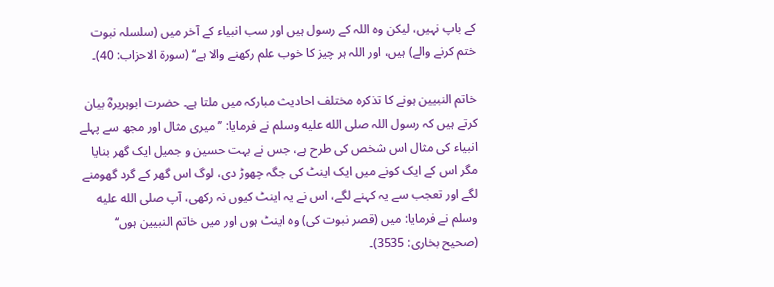کے باپ نہیں، لیکن وہ اللہ کے رسول ہیں اور سب انبیاء کے آخر میں (سلسلہ نبوت ختم کرنے والے) ہیں، اور اللہ ہر چیز کا خوب علم رکھنے والا ہے‘‘ (سورۃ الاحزاب: 40)۔

خاتم النبیین ہونے کا تذکرہ مختلف احادیث مبارکہ میں ملتا ہے۔ حضرت ابوہریرہؓ بیان کرتے ہیں کہ رسول اللہ صلى الله عليه وسلم نے فرمایا: ’’میری مثال اور مجھ سے پہلے انبیاء کی مثال اس شخص کی طرح ہے، جس نے بہت حسین و جمیل ایک گھر بنایا مگر اس کے ایک کونے میں ایک اینٹ کی جگہ چھوڑ دی، لوگ اس گھر کے گرد گھومنے لگے اور تعجب سے یہ کہنے لگے، اس نے یہ اینٹ کیوں نہ رکھی، آپ صلى الله عليه وسلم نے فرمایا: میں (قصر نبوت کی) وہ اینٹ ہوں اور میں خاتم النبیین ہوں‘‘ (صحیح بخاری: 3535)۔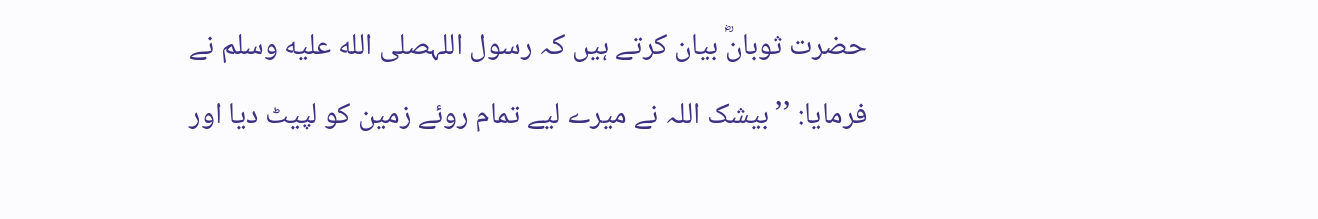حضرت ثوبانؓ بیان کرتے ہیں کہ رسول اللہصلى الله عليه وسلم نے فرمایا: ’’بیشک اللہ نے میرے لیے تمام روئے زمین کو لپیٹ دیا اور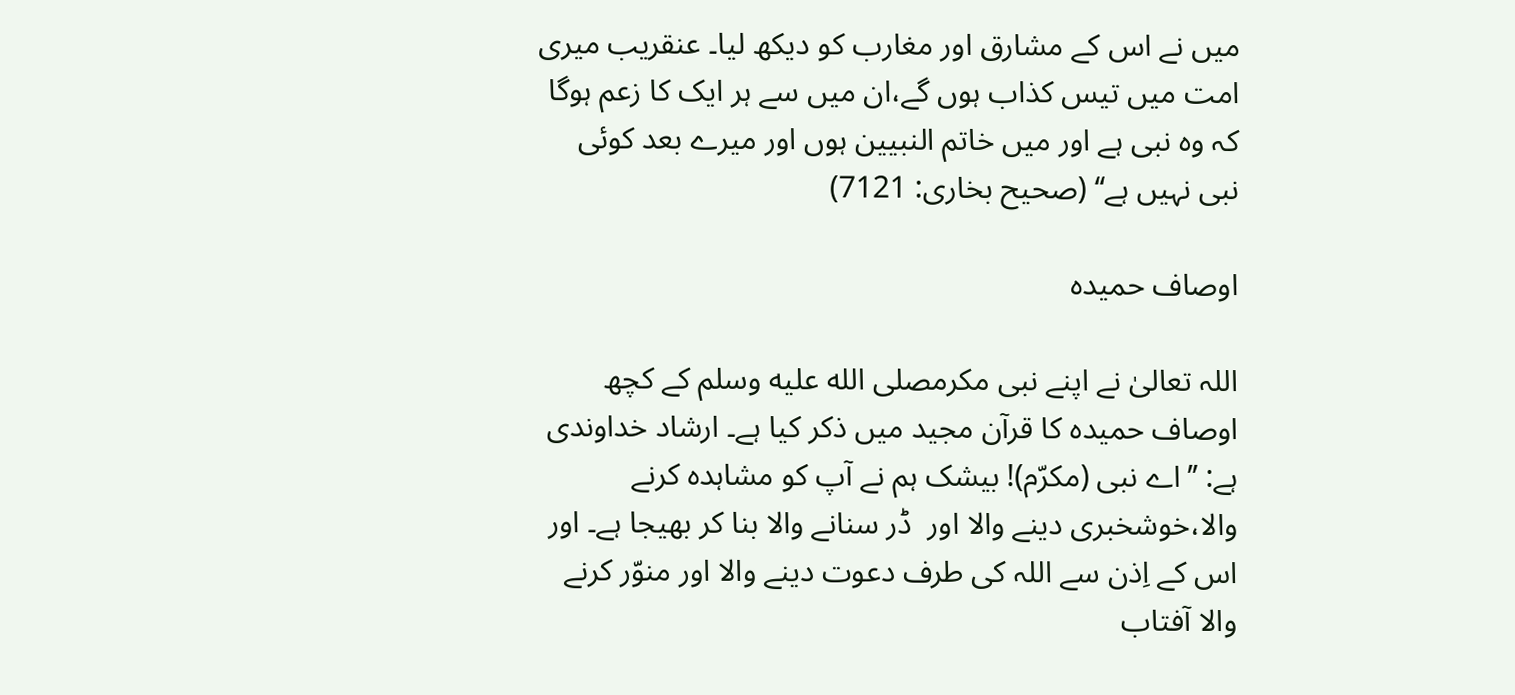میں نے اس کے مشارق اور مغارب کو دیکھ لیا۔ عنقریب میری امت میں تیس کذاب ہوں گے،ان میں سے ہر ایک کا زعم ہوگا کہ وہ نبی ہے اور میں خاتم النبیین ہوں اور میرے بعد کوئی نبی نہیں ہے‘‘ (صحیح بخاری: 7121)

اوصاف حمیدہ

اللہ تعالیٰ نے اپنے نبی مکرمصلى الله عليه وسلم کے کچھ اوصاف حمیدہ کا قرآن مجید میں ذکر کیا ہے۔ ارشاد خداوندی ہے: ’’اے نبی (مکرّم)! بیشک ہم نے آپ کو مشاہدہ کرنے والا،خوشخبری دینے والا اور  ڈر سنانے والا بنا کر بھیجا ہے۔ اور اس کے اِذن سے اللہ کی طرف دعوت دینے والا اور منوّر کرنے والا آفتاب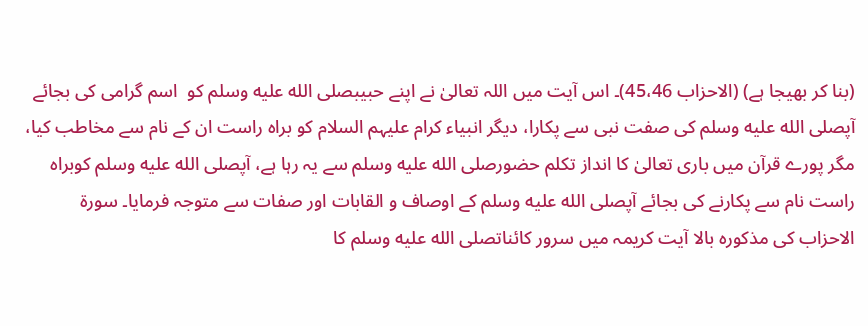(بنا کر بھیجا ہے) (الاحزاب 45،46)۔ اس آیت میں اللہ تعالیٰ نے اپنے حبیبصلى الله عليه وسلم کو  اسم گرامی کی بجائے آپصلى الله عليه وسلم کی صفت نبی سے پکارا، دیگر انبیاء کرام علیہم السلام کو براہ راست ان کے نام سے مخاطب کیا، مگر پورے قرآن میں باری تعالیٰ کا انداز تکلم حضورصلى الله عليه وسلم سے یہ رہا ہے، آپصلى الله عليه وسلم کوبراہ راست نام سے پکارنے کی بجائے آپصلى الله عليه وسلم کے اوصاف و القابات اور صفات سے متوجہ فرمایا۔ سورۃ الاحزاب کی مذکورہ بالا آیت کریمہ میں سرور کائناتصلى الله عليه وسلم کا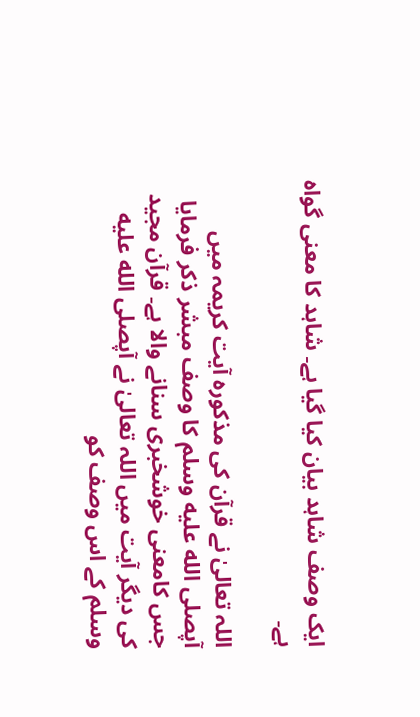ایک وصف شاہد بیان کیا گیا ہے۔ شاہد کا معنی گواہ ہے۔

اللہ تعالیٰ نے قرآن کی مذکورہ آیت کریمہ میں آپصلى الله عليه وسلم کا وصف مبشر ذکر فرمایا جس کامعنی خوشخبری سنانے والا ہے۔ قرآن مجید کی دیگر آیت میں اللہ تعالیٰ نے آپصلى الله عليه وسلم کے اس وصف کو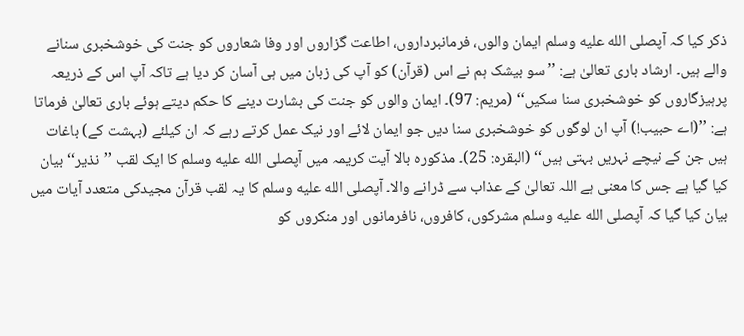ذکر کیا کہ آپصلى الله عليه وسلم ایمان والوں، فرمانبرداروں، اطاعت گزاروں اور وفا شعاروں کو جنت کی خوشخبری سنانے والے ہیں۔ ارشاد باری تعالیٰ ہے: ’’سو بیشک ہم نے اس (قرآن) کو آپ کی زبان میں ہی آسان کر دیا ہے تاکہ آپ اس کے ذریعہ پرہیزگاروں کو خوشخبری سنا سکیں‘‘ (مریم: 97)۔ ایمان والوں کو جنت کی بشارت دینے کا حکم دیتے ہوئے باری تعالیٰ فرماتا ہے: ’’(اے حبیب!) آپ ان لوگوں کو خوشخبری سنا دیں جو ایمان لائے اور نیک عمل کرتے رہے کہ ان کیلئے (بہشت کے) باغات ہیں جن کے نیچے نہریں بہتی ہیں‘‘ (البقرہ: 25)۔ مذکورہ بالا آیت کریمہ میں آپصلى الله عليه وسلم کا ایک لقب ’’نذیر‘‘ بیان کیا گیا ہے جس کا معنی ہے اللہ تعالیٰ کے عذاب سے ڈرانے والا۔ آپصلى الله عليه وسلم کا یہ لقب قرآن مجیدکی متعدد آیات میں بیان کیا گیا کہ آپصلى الله عليه وسلم مشرکوں، کافروں، نافرمانوں اور منکروں کو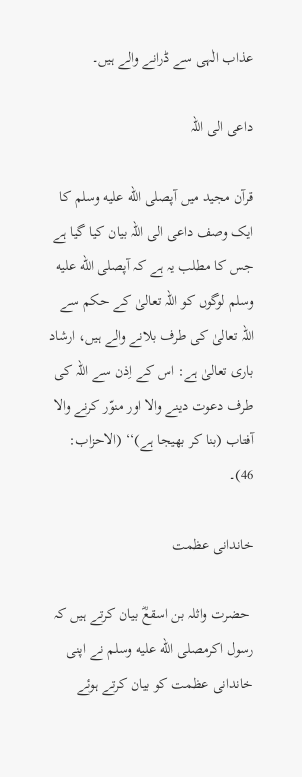عذاب الٰہی سے ڈرانے والے ہیں۔

داعی الی اللہ

قرآن مجید میں آپصلى الله عليه وسلم کا ایک وصف داعی الی اللہ بیان کیا گیا ہے جس کا مطلب یہ ہے کہ آپصلى الله عليه وسلم لوگوں کو اللہ تعالیٰ کے حکم سے اللہ تعالیٰ کی طرف بلانے والے ہیں، ارشاد باری تعالیٰ ہے: اس کے اِذن سے اللہ کی طرف دعوت دینے والا اور منوّر کرنے والا آفتاب (بنا کر بھیجا ہے)‘‘ (الاحزاب: 46)۔

خاندانی عظمت

 حضرت واثلہ بن اسقعؓ بیان کرتے ہیں کہ رسول اکرمصلى الله عليه وسلم نے اپنی خاندانی عظمت کو بیان کرتے ہوئے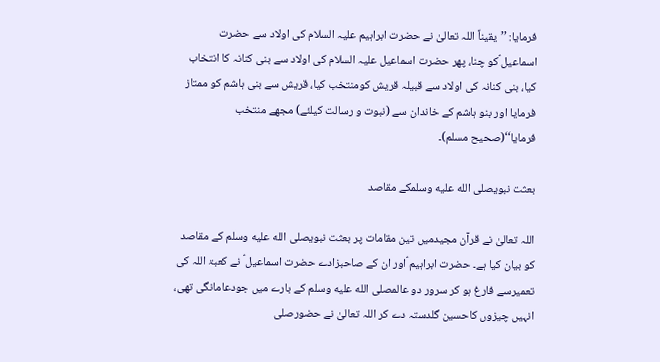فرمایا: ’’یقیناً اللہ تعالیٰ نے حضرت ابراہیم علیہ السلام کی اولاد سے حضرت اسماعیل ؑکو چنا، پھر حضرت اسماعیل علیہ السلام کی اولاد سے بنی کنانہ کا انتخاب کیا، بنی کنانہ کی اولاد سے قبیلہ قریش کومنتخب کیا، قریش سے بنی ہاشم کو ممتاز فرمایا اور بنو ہاشم کے خاندان سے (نبوت و رسالت کیلئے) مجھے منتخب فرمایا‘‘(صحیح مسلم)۔

بعثت نبویصلى الله عليه وسلمکے مقاصد

اللہ تعالیٰ نے قرآن مجیدمیں تین مقامات پر بعثت نبویصلى الله عليه وسلم کے مقاصد کو بیان کیا ہے۔ حضرت ابراہیم ؑاور ان کے صاحبزادے حضرت اسماعیل ؑ نے کعبۃ اللہ کی تعمیرسے فارغ ہو کر سرور دو عالمصلى الله عليه وسلم کے بارے میں جودعامانگی تھی، انہیں چیزوں کاحسین گلدستہ دے کر اللہ تعالیٰ نے حضورصلى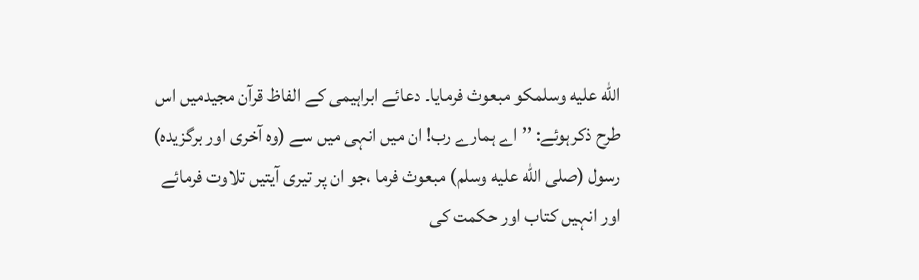الله عليه وسلمکو مبعوث فرمایا۔ دعائے ابراہیمی کے الفاظ قرآن مجیدمیں اس طرح ذکرہوئے: ’’اے ہمارے رب! ان میں انہی میں سے (وہ آخری اور برگزیدہ) رسول (صلى الله عليه وسلم) مبعوث فرما ،جو ان پر تیری آیتیں تلاوت فرمائے اور انہیں کتاب اور حکمت کی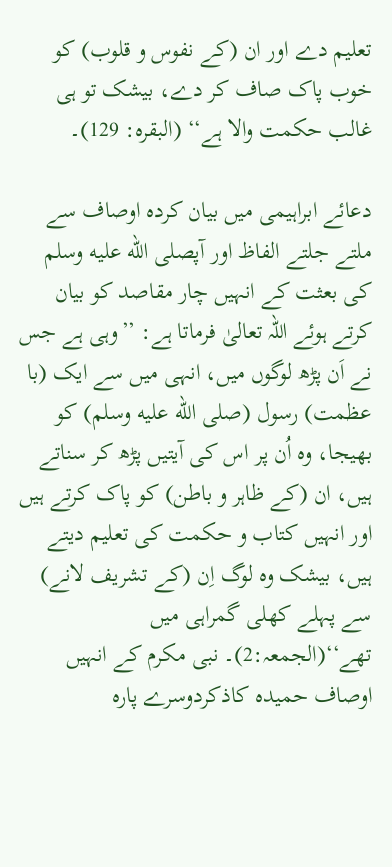تعلیم دے اور ان (کے نفوس و قلوب) کو خوب پاک صاف کر دے، بیشک تو ہی غالب حکمت والا ہے‘‘ (البقرہ: 129)۔

دعائے ابراہیمی میں بیان کردہ اوصاف سے ملتے جلتے الفاظ اور آپصلى الله عليه وسلم کی بعثت کے انہیں چار مقاصد کو بیان کرتے ہوئے اللہ تعالیٰ فرماتا ہے: ’’وہی ہے جس نے اَن پڑھ لوگوں میں، انہی میں سے ایک (با عظمت) رسول (صلى الله عليه وسلم) کو بھیجا، وہ اُن پر اس کی آیتیں پڑھ کر سناتے ہیں، ان (کے ظاہر و باطن) کو پاک کرتے ہیں اور انہیں کتاب و حکمت کی تعلیم دیتے ہیں، بیشک وہ لوگ اِن (کے تشریف لانے) سے پہلے کھلی گمراہی میں تھے‘‘(الجمعہ:2)۔ نبی مکرم کے انہیں اوصاف حمیدہ کاذکردوسرے پارہ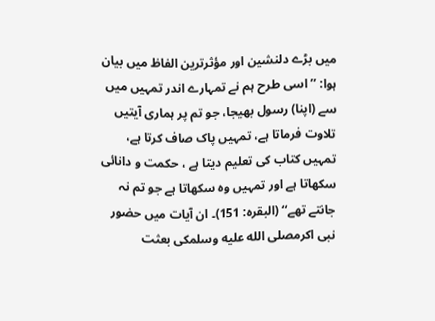میں بڑے دلنشین اور مؤثرترین الفاظ میں بیان ہوا: ’’ اسی طرح ہم نے تمہارے اندر تمہیں میں سے (اپنا) رسول بھیجا، جو تم پر ہماری آیتیں تلاوت فرماتا ہے، تمہیں پاک صاف کرتا ہے، تمہیں کتاب کی تعلیم دیتا ہے ، حکمت و دانائی سکھاتا ہے اور تمہیں وہ سکھاتا ہے جو تم نہ جانتے تھے‘‘ (البقرہ: 151)۔ ان آیات میں حضور نبی اکرمصلى الله عليه وسلمکی بعثت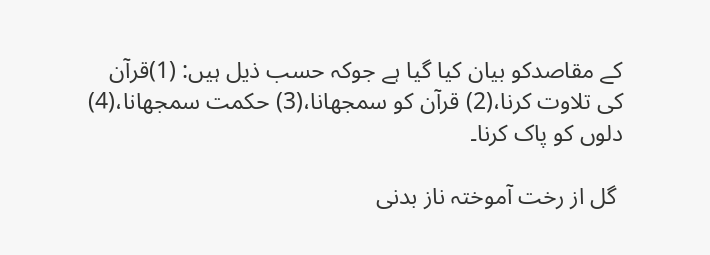کے مقاصدکو بیان کیا گیا ہے جوکہ حسب ذیل ہیں: (1)قرآن کی تلاوت کرنا،(2) قرآن کو سمجھانا،(3) حکمت سمجھانا،(4) دلوں کو پاک کرنا۔

 گل از رخت آموختہ ناز بدنی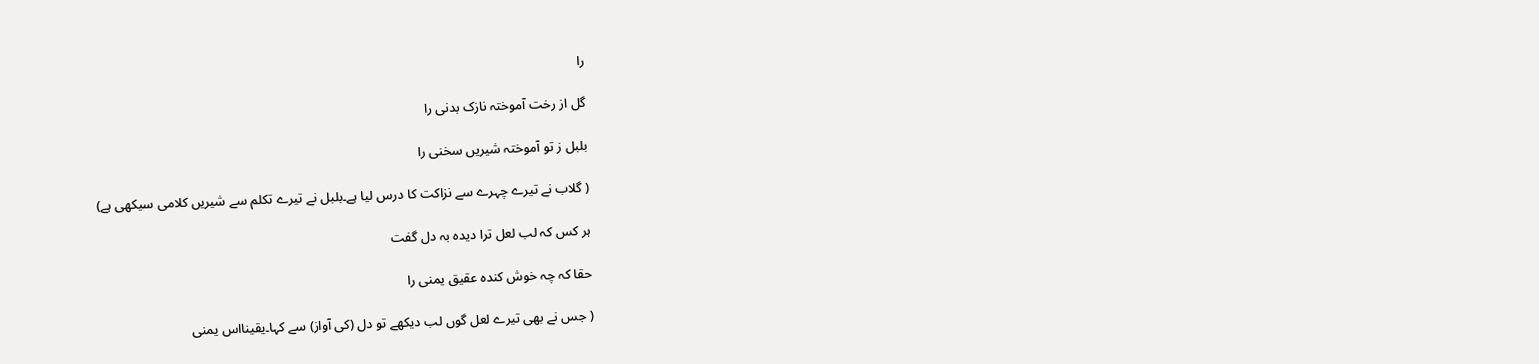را

گل از رخت آموختہ نازک بدنی را

بلبل ز تو آموختہ شیریں سخنی را

( گلاب نے تیرے چہرے سے نزاکت کا درس لیا ہے۔بلبل نے تیرے تکلم سے شیریں کلامی سیکھی ہے)

ہر کس کہ لب لعل ترا دیدہ بہ دل گفت

حقا کہ چہ خوش کندہ عقیق یمنی را

( جس نے بھی تیرے لعل گوں لب دیکھے تو دل (کی آواز) سے کہا۔یقینااس یمنی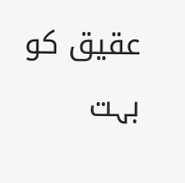عقیق کو بہت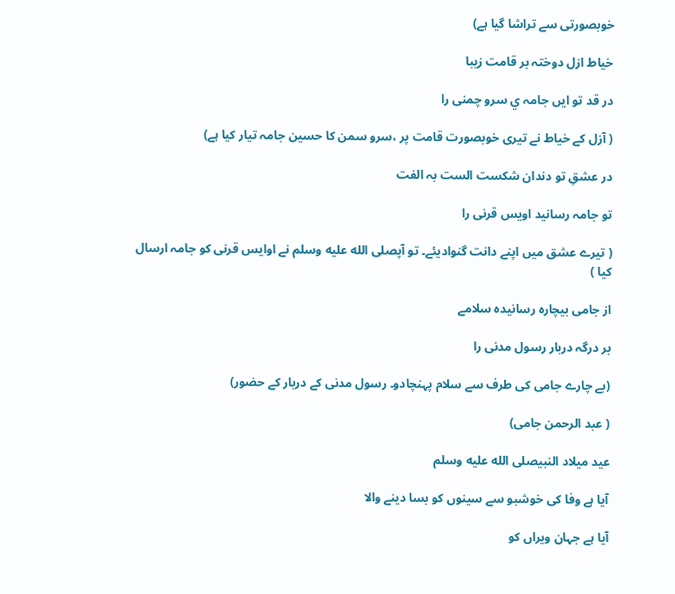خوبصورتی سے تراشا گیا ہے)

خیاط ازل دوختہ بر قامت زیبا

در قد تو ایں جامہ ي سرو چمنی را

( آزل کے خیاط نے تیری خوبصورت قامت پر ،سرو سمن کا حسین جامہ تیار کیا ہے)

در عشقِ تو دندان شکست الست بہ الفت

تو جامہ رسانید اویس قرنی را

( تیرے عشق میں اپنے دانت گنوادیئے۔ تو آپصلى الله عليه وسلم نے اوایس قرنی کو جامہ ارسال کیا )

از جامی بیچارہ رسانیدہ سلامے

بر درگہ دربار رسول مدنی را

(بے چارے جامی کی طرف سے سلام پہنچادو۔ رسول مدنی کے دربار کے حضور)

( عبد الرحمن جامی)

عید میلاد النبیصلى الله عليه وسلم

آیا ہے وفا کی خوشبو سے سینوں کو بسا دینے والا

آیا ہے جہان ویراں کو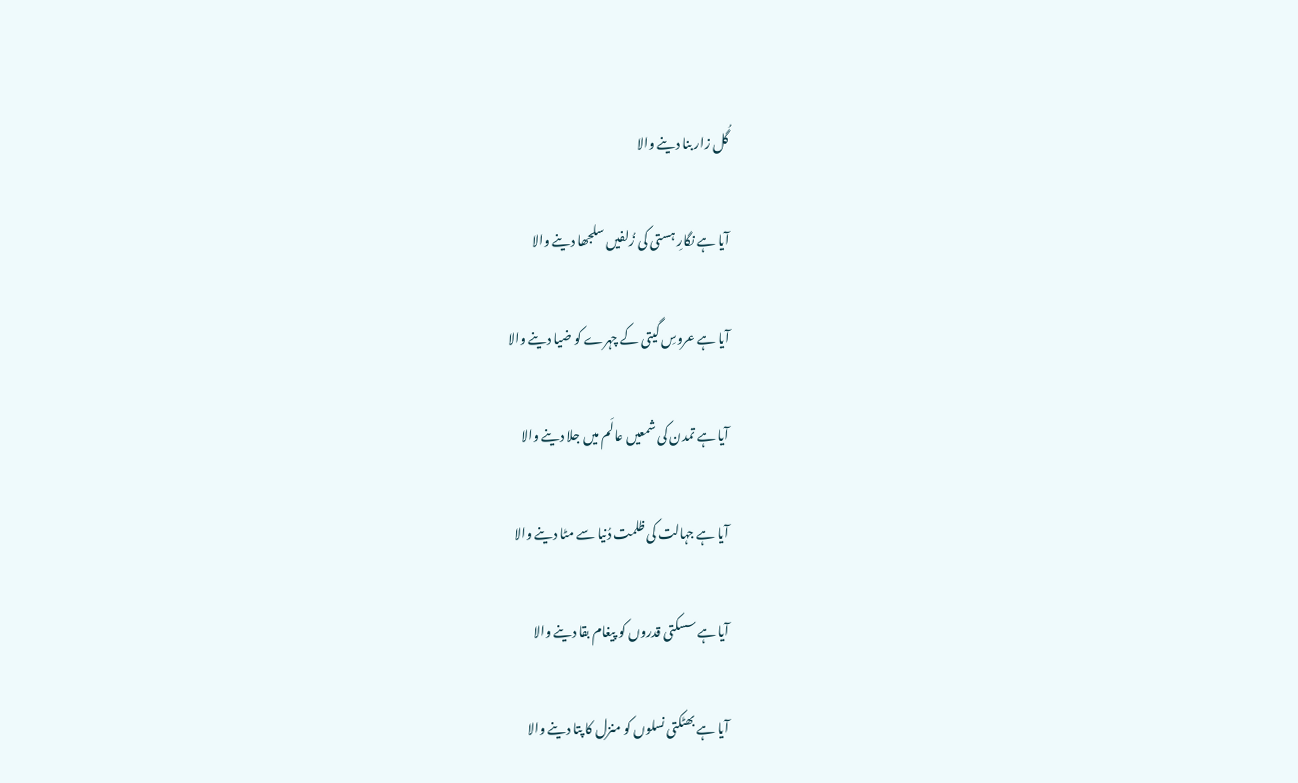گُل زار بنا دینے والا

آیا ہے نگارِ ہستی کی زُلفیں سلجھا دینے والا

آیا ہے عروسِ گیتی کے چہرے کو ضیا دینے والا

آیا ہے تمدن کی شمعیں عالَم میں جلا دینے والا

آیا ہے جہالت کی ظلمت دُنیا سے مٹا دینے والا

آیا ہے سسکتی قدروں کو پیغام بقا دینے والا

آیا ہے بھٹکتی نسلوں کو منزل کا پتا دینے والا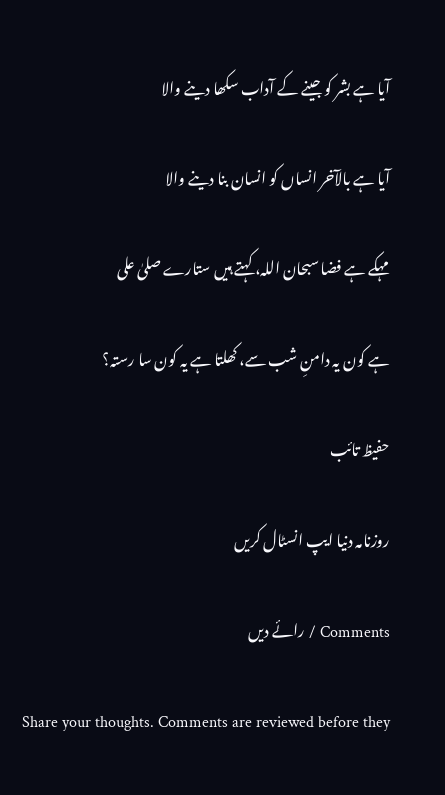آیا ہے بشر کو جینے کے آداب سکھا دینے والا

آیا ہے بالآخر انساں کو انسان بنا دینے والا

مہکے ہے فضا سبحان اللہ، کہتے ہیں ستارے صلیٰ علی

ہے کون یہ دامنِ شب سے، کھلتا ہے یہ کون سا رستہ؟

حفیظ تائب

روزنامہ دنیا ایپ انسٹال کریں

Comments / رائے دیں

Share your thoughts. Comments are reviewed before they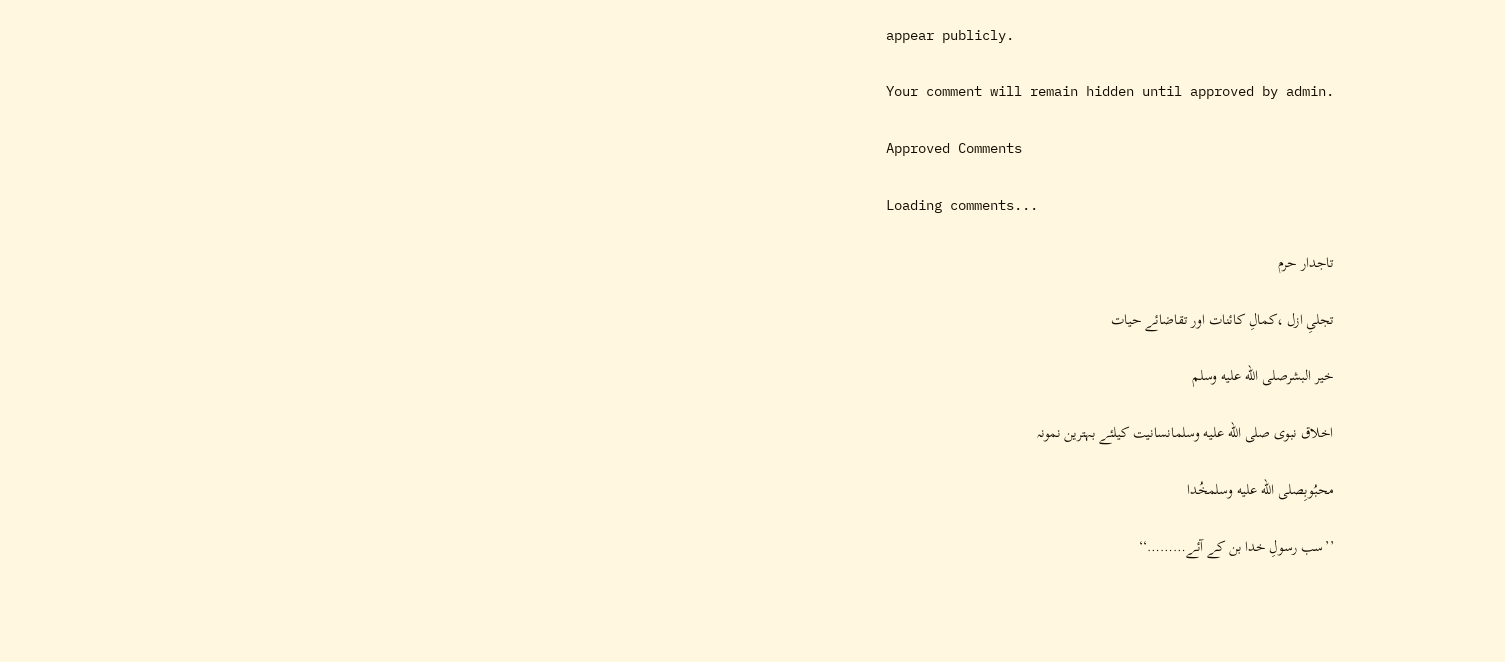appear publicly.

Your comment will remain hidden until approved by admin.

Approved Comments

Loading comments...

تاجدار حرم

تجلیِ ازل ،کمالِ کائنات اور تقاضائے حیات

خیر البشرصلى الله عليه وسلم

اخلاق نبوی صلى الله عليه وسلمانسانیت کیلئے بہترین نمونہ

محبُوبِصلى الله عليه وسلمخُدا

’’سب رسولِ خدا بن کے آئے………‘‘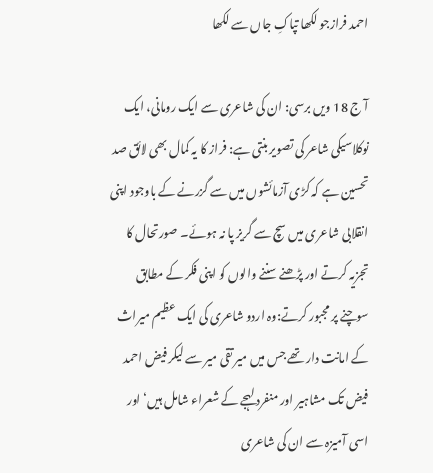احمد فرازجو لکھا تپاکِ جاں سے لکھا

آ ج 18 ویں برسی: ان کی شاعری سے ایک رومانی، ایک نوکلاسیکی شاعر کی تصویر بنتی ہے: فراز کا یہ کمال بھی لائق صد تحسین ہے کہ کڑی آزمائشوں میں سے گزرنے کے باوجود اپنی انقلابی شاعری میں سچ سے گریز پا نہ ہوئے۔ صورتحال کا تجزیہ کرتے اور پڑھنے سننے والوں کو اپنی فکر کے مطابق سوچنے پر مجبور کرتے:وہ اردو شاعری کی ایک عظیم میراث کے امانت دار تھے جس میں میر تقی میر سے لیکر فیض احمد فیض تک مشاہیر اور منفرد لہجے کے شعراء شامل ہیں‘ اور اسی آمیزہ سے ان کی شاعری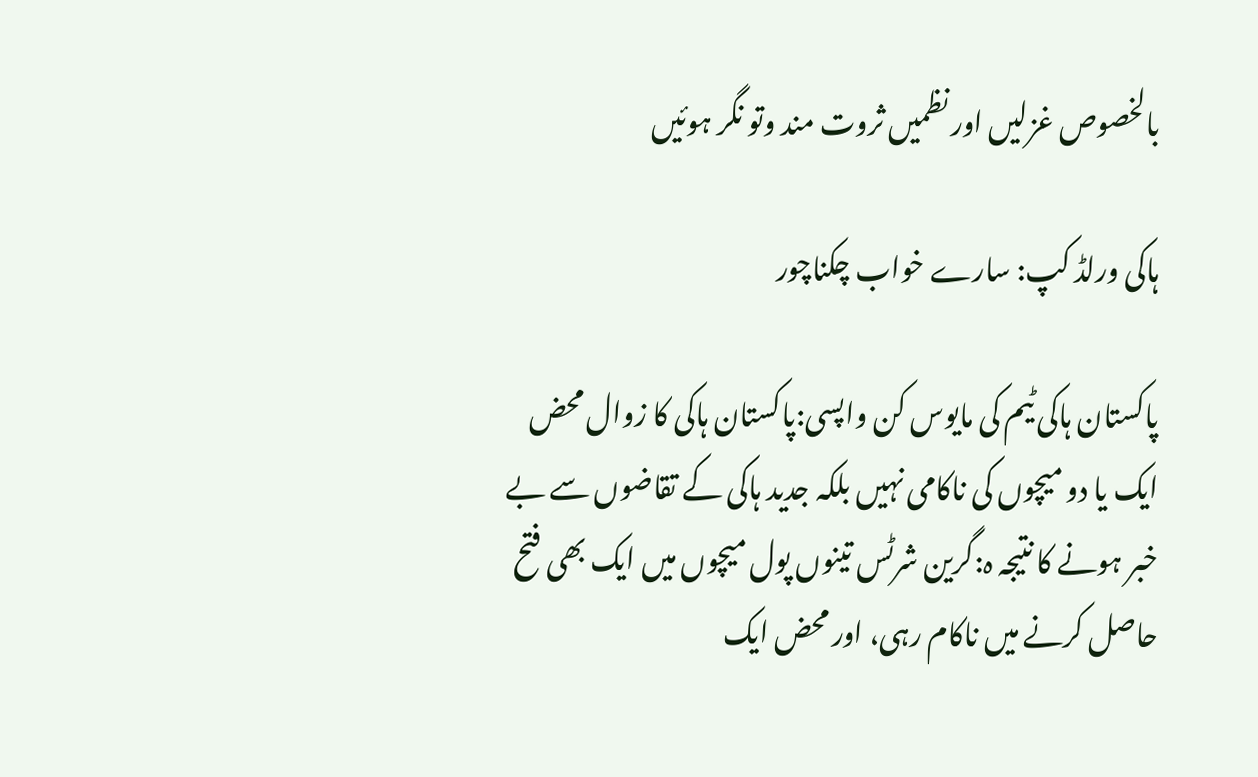بالخصوص غزلیں اور نظمیں ثروت مند وتو نگر ہوئیں

ہاکی ورلڈ کپ: سارے خواب چکناچور

پاکستان ہاکی ٹیم کی مایوس کن واپسی:پاکستان ہاکی کا زوال محض ایک یا دو میچوں کی ناکامی نہیں بلکہ جدید ہاکی کے تقاضوں سے بے خبر ہونے کا نتیجہ ہ:گرین شرٹس تینوں پول میچوں میں ایک بھی فتح حاصل کرنے میں ناکام رہی، اور محض ایک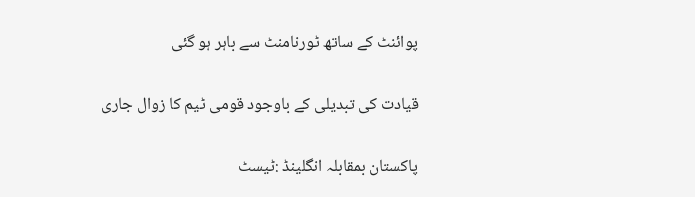پوائنٹ کے ساتھ ٹورنامنٹ سے باہر ہو گئی

قیادت کی تبدیلی کے باوجود قومی ٹیم کا زوال جاری

پاکستان بمقابلہ انگلینڈ :ٹیسٹ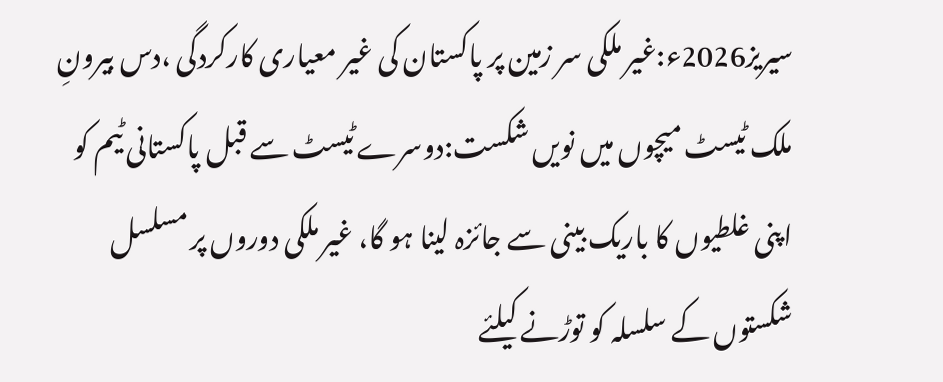سیریز2026ء:غیر ملکی سر زمین پر پاکستان کی غیر معیاری کارکردگی ،دس بیرونِ ملک ٹیسٹ میچوں میں نویں شکست:دوسرے ٹیسٹ سے قبل پاکستانی ٹیم کو اپنی غلطیوں کا باریک بینی سے جائزہ لینا ہو گا، غیر ملکی دوروں پر مسلسل شکستوں کے سلسلہ کو توڑنے کیلئے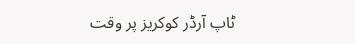ٹاپ آرڈر کوکریز پر وقت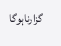گزارناہوگا